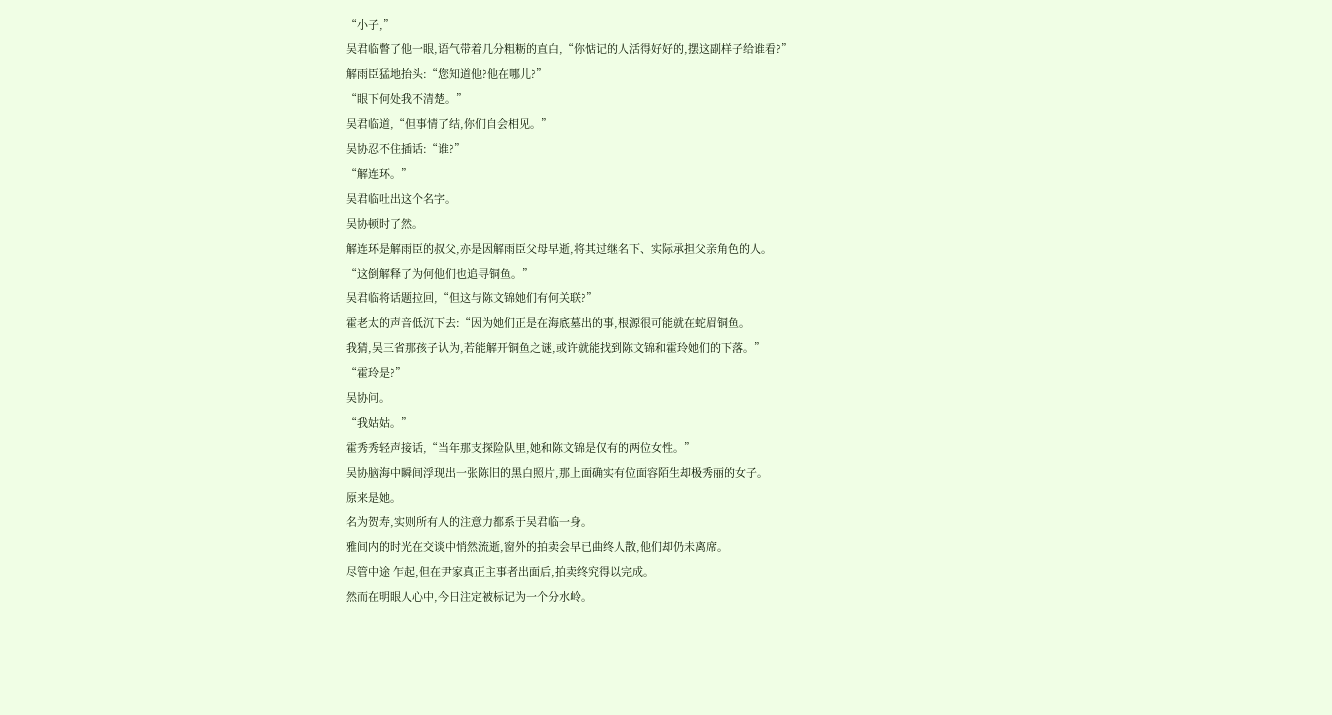“小子,”
吴君临瞥了他一眼,语气带着几分粗粝的直白,“你惦记的人活得好好的,摆这副样子给谁看?”
解雨臣猛地抬头:“您知道他?他在哪儿?”
“眼下何处我不清楚。”
吴君临道,“但事情了结,你们自会相见。”
吴协忍不住插话:“谁?”
“解连环。”
吴君临吐出这个名字。
吴协顿时了然。
解连环是解雨臣的叔父,亦是因解雨臣父母早逝,将其过继名下、实际承担父亲角色的人。
“这倒解释了为何他们也追寻铜鱼。”
吴君临将话题拉回,“但这与陈文锦她们有何关联?”
霍老太的声音低沉下去:“因为她们正是在海底墓出的事,根源很可能就在蛇眉铜鱼。
我猜,吴三省那孩子认为,若能解开铜鱼之谜,或许就能找到陈文锦和霍玲她们的下落。”
“霍玲是?”
吴协问。
“我姑姑。”
霍秀秀轻声接话,“当年那支探险队里,她和陈文锦是仅有的两位女性。”
吴协脑海中瞬间浮现出一张陈旧的黑白照片,那上面确实有位面容陌生却极秀丽的女子。
原来是她。
名为贺寿,实则所有人的注意力都系于吴君临一身。
雅间内的时光在交谈中悄然流逝,窗外的拍卖会早已曲终人散,他们却仍未离席。
尽管中途 乍起,但在尹家真正主事者出面后,拍卖终究得以完成。
然而在明眼人心中,今日注定被标记为一个分水岭。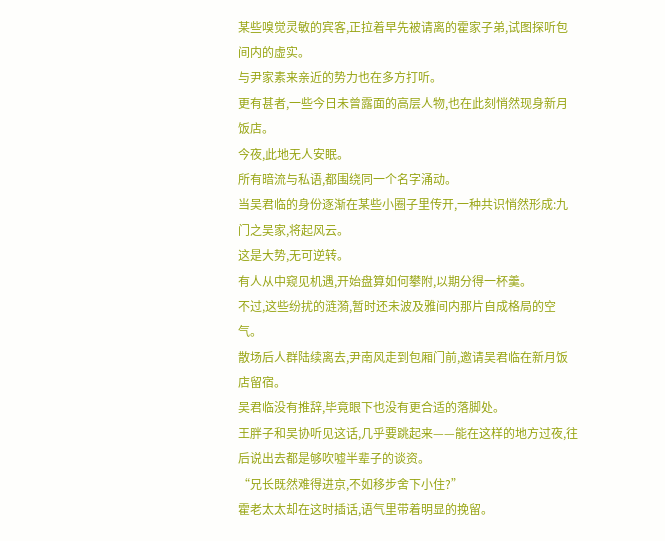某些嗅觉灵敏的宾客,正拉着早先被请离的霍家子弟,试图探听包间内的虚实。
与尹家素来亲近的势力也在多方打听。
更有甚者,一些今日未曾露面的高层人物,也在此刻悄然现身新月饭店。
今夜,此地无人安眠。
所有暗流与私语,都围绕同一个名字涌动。
当吴君临的身份逐渐在某些小圈子里传开,一种共识悄然形成:九门之吴家,将起风云。
这是大势,无可逆转。
有人从中窥见机遇,开始盘算如何攀附,以期分得一杯羹。
不过,这些纷扰的涟漪,暂时还未波及雅间内那片自成格局的空气。
散场后人群陆续离去,尹南风走到包厢门前,邀请吴君临在新月饭店留宿。
吴君临没有推辞,毕竟眼下也没有更合适的落脚处。
王胖子和吴协听见这话,几乎要跳起来——能在这样的地方过夜,往后说出去都是够吹嘘半辈子的谈资。
“兄长既然难得进京,不如移步舍下小住?”
霍老太太却在这时插话,语气里带着明显的挽留。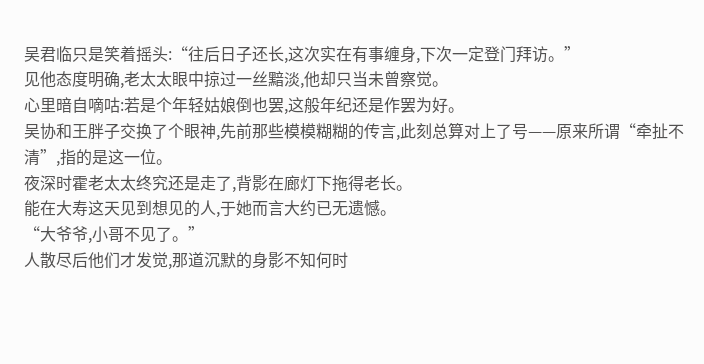吴君临只是笑着摇头:“往后日子还长,这次实在有事缠身,下次一定登门拜访。”
见他态度明确,老太太眼中掠过一丝黯淡,他却只当未曾察觉。
心里暗自嘀咕:若是个年轻姑娘倒也罢,这般年纪还是作罢为好。
吴协和王胖子交换了个眼神,先前那些模模糊糊的传言,此刻总算对上了号——原来所谓“牵扯不清”,指的是这一位。
夜深时霍老太太终究还是走了,背影在廊灯下拖得老长。
能在大寿这天见到想见的人,于她而言大约已无遗憾。
“大爷爷,小哥不见了。”
人散尽后他们才发觉,那道沉默的身影不知何时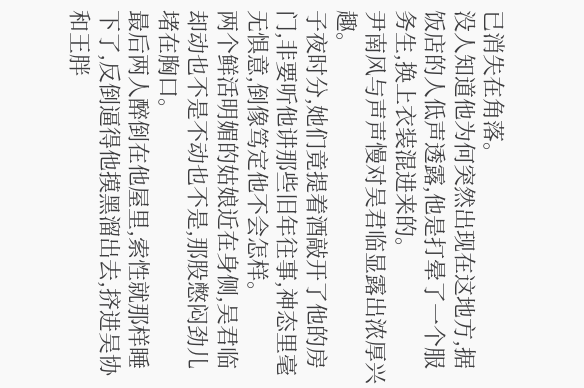已消失在角落。
没人知道他为何突然出现在这地方,据饭店的人低声透露,他是打晕了一个服务生,换上衣装混进来的。
尹南风与声声慢对吴君临显露出浓厚兴趣。
子夜时分,她们竟提着酒敲开了他的房门,非要听他讲那些旧年往事,神态里毫无惧意,倒像笃定他不会怎样。
两个鲜活明媚的姑娘近在身侧,吴君临却动也不是不动也不是,那股憋闷劲儿堵在胸口。
最后两人醉倒在他屋里,索性就那样睡下了,反倒逼得他摸黑溜出去,挤进吴协和王胖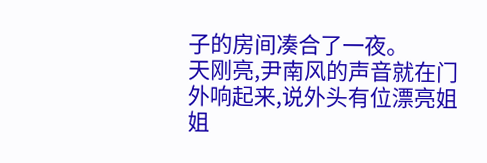子的房间凑合了一夜。
天刚亮,尹南风的声音就在门外响起来,说外头有位漂亮姐姐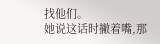找他们。
她说这话时撇着嘴,那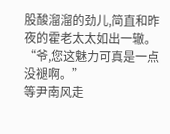股酸溜溜的劲儿,简直和昨夜的霍老太太如出一辙。
“爷,您这魅力可真是一点没褪啊。”
等尹南风走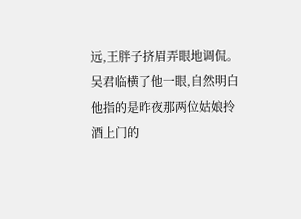远,王胖子挤眉弄眼地调侃。
吴君临横了他一眼,自然明白他指的是昨夜那两位姑娘拎酒上门的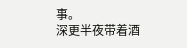事。
深更半夜带着酒